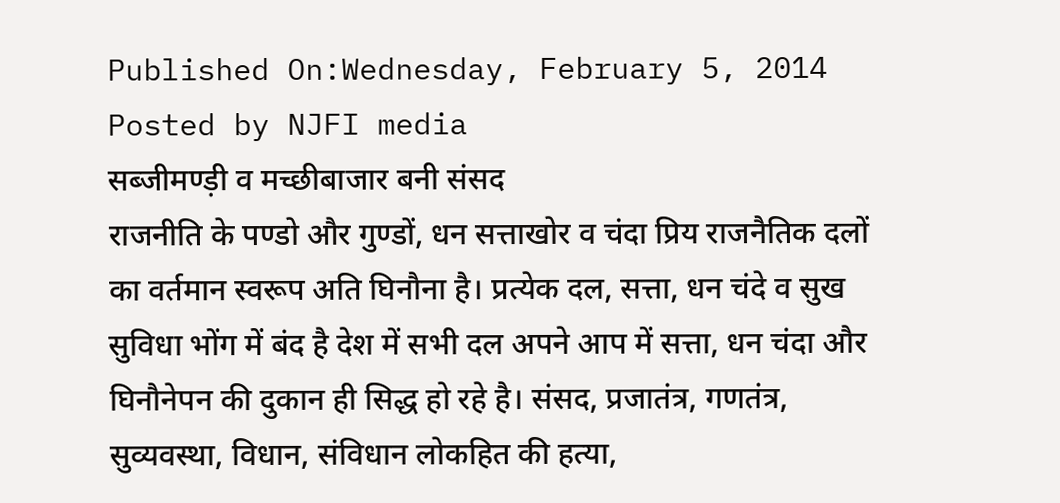Published On:Wednesday, February 5, 2014
Posted by NJFI media
सब्जीमण्ड़ी व मच्छीबाजार बनी संसद
राजनीति के पण्डो और गुण्डों, धन सत्ताखोर व चंदा प्रिय राजनैतिक दलों का वर्तमान स्वरूप अति घिनौना है। प्रत्येक दल, सत्ता, धन चंदे व सुख सुविधा भोंग में बंद है देश में सभी दल अपने आप में सत्ता, धन चंदा और घिनौनेपन की दुकान ही सिद्ध हो रहे है। संसद, प्रजातंत्र, गणतंत्र, सुव्यवस्था, विधान, संविधान लोकहित की हत्या,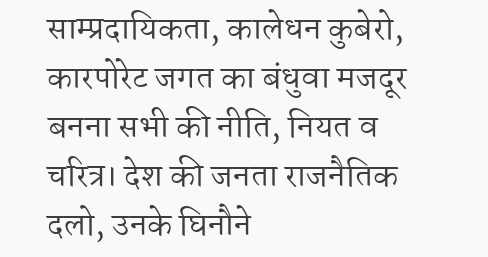साम्प्रदायिकता, कालेधन कुबेरो, कारपोरेट जगत का बंधुवा मजदूर बनना सभी की नीति, नियत व चरित्र। देश की जनता राजनैतिक दलो, उनके घिनौने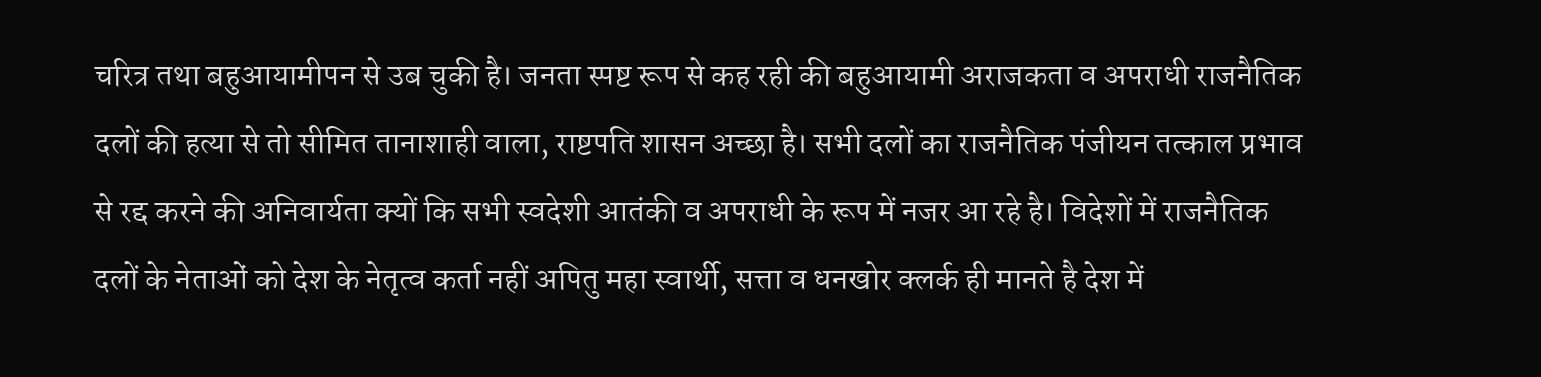चरित्र तथा बहुआयामीपन से उब चुकी है। जनता स्पष्ट रूप से कह रही की बहुआयामी अराजकता व अपराधी राजनैतिक दलों की हत्या से तो सीमित तानाशाही वाला, राष्टपति शासन अच्छा है। सभी दलों का राजनैतिक पंजीयन तत्काल प्रभाव से रद्द करने की अनिवार्यता क्यों कि सभी स्वदेशी आतंकी व अपराधी के रूप में नजर आ रहे है। विदेशों में राजनैतिक दलों के नेताओं को देश के नेतृत्व कर्ता नहीं अपितु महा स्वार्थी, सत्ता व धनखोर क्लर्क ही मानते है देश में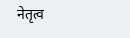नेतृत्व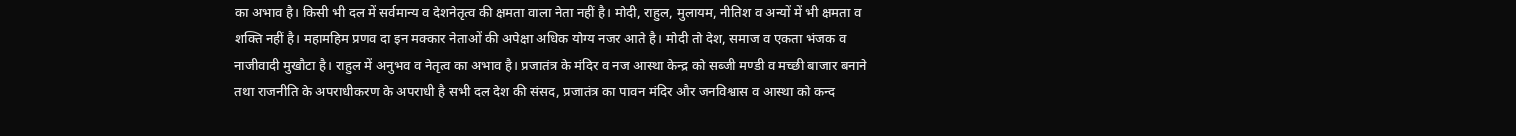का अभाव है। किसी भी दल में सर्वमान्य व देशनेतृत्व की क्षमता वाला नेता नहीं है। मोदी, राहुल, मुलायम, नीतिश व अन्यों में भी क्षमता व शक्ति नहीं है। महामहिम प्रणव दा इन मक्कार नेताओं की अपेक्षा अधिक योग्य नजर आते है। मोदी तो देश, समाज व एकता भंजक व नाजीवादी मुखौटा है। राहुल में अनुभव व नेतृत्व का अभाव है। प्रजातंत्र के मंदिर व नज आस्था केन्द्र को सब्जी मण्डी व मच्छी बाजार बनाने तथा राजनीति के अपराधीकरण के अपराधी है सभी दल देश की संसद, प्रजातंत्र का पावन मंदिर और जनविश्वास व आस्था को कन्द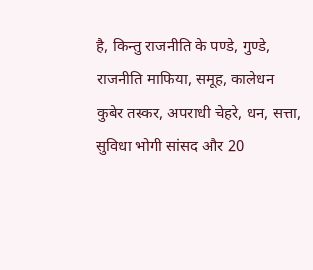है, किन्तु राजनीति के पण्डे, गुण्डे, राजनीति माफिया, समूह, कालेधन कुबेर तस्कर, अपराधी चेहरे, धन, सत्ता, सुविधा भोगी सांसद और 20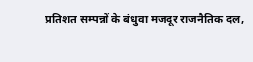प्रतिशत सम्पन्नों के बंधुवा मजदूर राजनैतिक दल,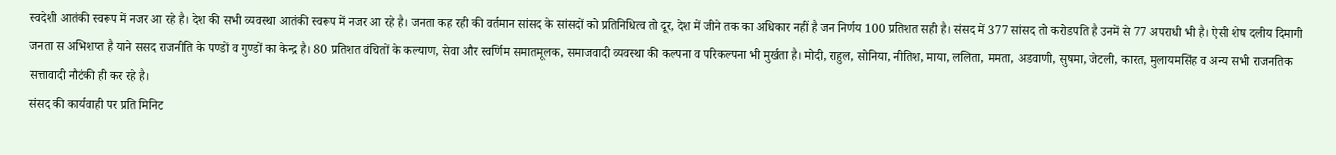स्वदेशी आतंकी स्वरूप में नजर आ रहे है। देश की सभी व्यवस्था आतंकी स्वरूप में नजर आ रहे है। जनता कह रही की वर्तमान सांसद के सांसदों को प्रतिनिधित्व तो दूर, देश में जीने तक का अधिकार नहीं है जन निर्णय 100 प्रतिशत सही है। संसद में 377 सांसद तो करोडपति है उनमें से 77 अपराधी भी है। ऐसी शेष दलीय दिमागी जनता स अभिशप्त है याने ससद राजनीति के पण्डों व गुण्डों का केन्द्र है। 80 प्रतिशत वंचितों के कल्याण, सेवा और स्वर्णिम समातमूलक, समाजवादी व्यवस्था की कल्पना व परिकल्पना भी मुर्खता है। मोदी, राहुल, सोनिया, नीतिश, माया, ललिता, ममता, अडवाणी, सुषमा, जेटली, कारत, मुलायमसिंह व अन्य सभी राजनतिक सत्तावादी नौटंकी ही कर रहे है।
संसद की कार्यवाही पर प्रति मिनिट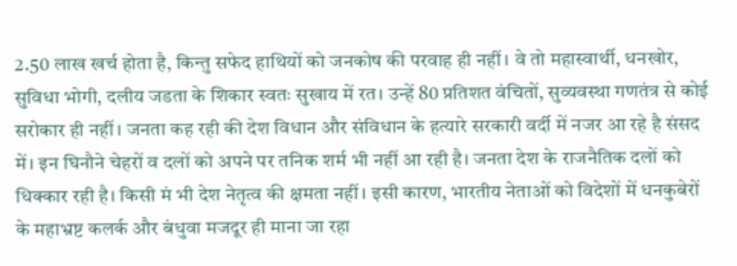2.50 लाख खर्च होता है, किन्तु सफेद हाथियों को जनकोष की परवाह ही नहीं। वे तो महास्वार्थी, धनखोर, सुविधा भोगी, दलीय जडता के शिकार स्वतः सुखाय में रत। उन्हें 80 प्रतिशत वंचितों, सुव्यवस्था गणतंत्र से कोई सरोकार ही नहीं। जनता कह रही की देश विधान और संविधान के हत्यारे सरकारी वर्दी में नजर आ रहे है संसद में। इन घिनौने चेहरों व दलों को अपने पर तनिक शर्म भी नहीं आ रही है। जनता देश के राजनैतिक दलों को धिक्कार रही है। किसी मं भी देश नेतृत्व की क्षमता नहीं। इसी कारण, भारतीय नेताओं को विदेशों में धनकुबेरों के महाभ्रष्ट कलर्क और बंधुवा मजदूर ही माना जा रहा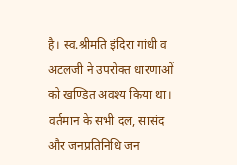है। स्व.श्रीमति इंदिरा गांधी व अटलजी ने उपरोक्त धारणाओं को खण्डित अवश्य किया था।
वर्तमान के सभी दल, सासंद और जनप्रतिनिधि जन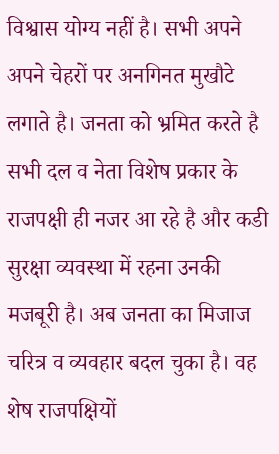विश्वास योग्य नहीं है। सभी अपने अपने चेहरों पर अनगिनत मुखौटे लगाते है। जनता को भ्रमित करते है सभी दल व नेता विशेष प्रकार के राजपक्षी ही नजर आ रहे है और कडी सुरक्षा व्यवस्था में रहना उनकी मजबूरी है। अब जनता का मिजाज चरित्र व व्यवहार बदल चुका है। वह शेष राजपक्षियों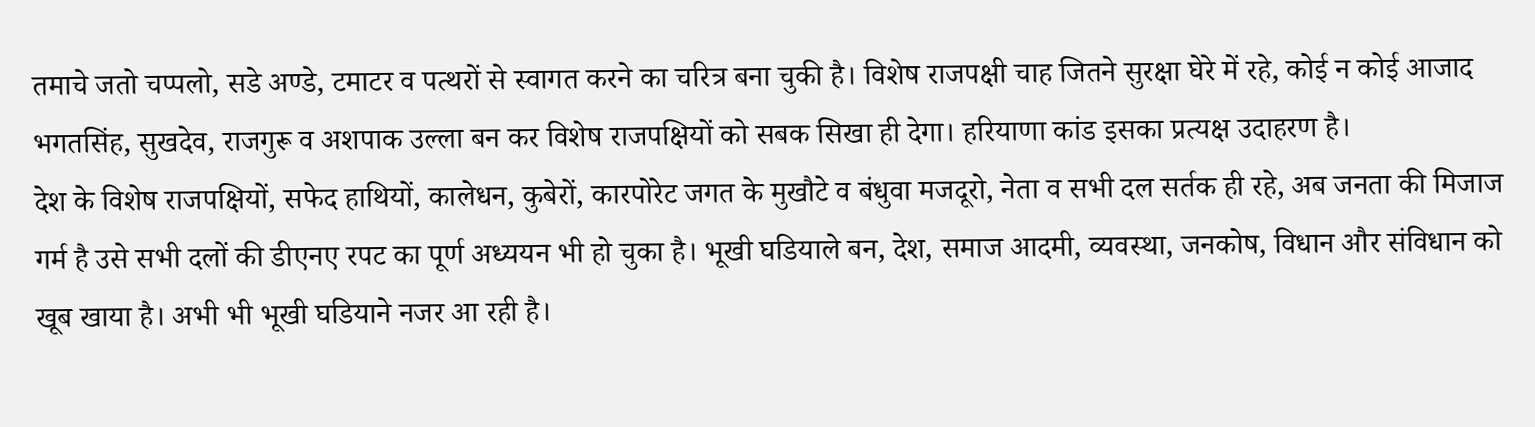तमाचे जतो चप्पलो, सडे अण्डे, टमाटर व पत्थरों से स्वागत करने का चरित्र बना चुकी है। विशेष राजपक्षी चाह जितने सुरक्षा घेरे में रहे, कोई न कोई आजाद भगतसिंह, सुखदेव, राजगुरू व अशपाक उल्ला बन कर विशेष राजपक्षियों को सबक सिखा ही देगा। हरियाणा कांड इसका प्रत्यक्ष उदाहरण है।
देश के विशेष राजपक्षियों, सफेद हाथियों, कालेधन, कुबेरों, कारपोरेट जगत के मुखौटे व बंधुवा मजदूरो, नेता व सभी दल सर्तक ही रहे, अब जनता की मिजाज गर्म है उसे सभी दलों की डीएनए रपट का पूर्ण अध्ययन भी हो चुका है। भूखी घडियाले बन, देश, समाज आदमी, व्यवस्था, जनकोष, विधान और संविधान को खूब खाया है। अभी भी भूखी घडियाने नजर आ रही है।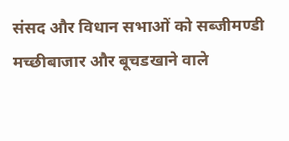संसद और विधान सभाओं को सब्जीमण्डी मच्छीबाजार और बूचडखाने वाले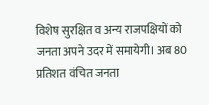विशेष सुरक्षित व अन्य राजपक्षियों को जनता अपने उदर में समायेगी। अब 80 प्रतिशत वंचित जनता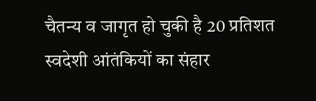चैतन्य व जागृत हो चुकी है 20 प्रतिशत स्वदेशी आंतंकियों का संहार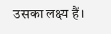उसका लक्ष्य हैं।